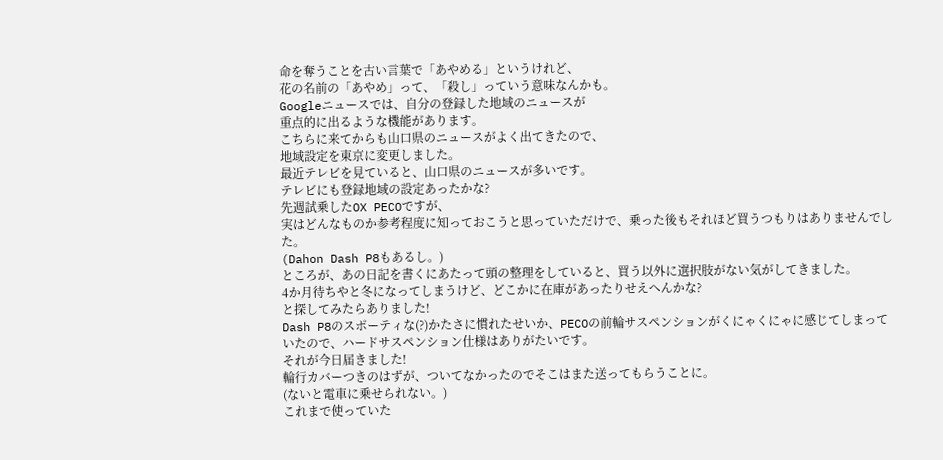命を奪うことを古い言葉で「あやめる」というけれど、
花の名前の「あやめ」って、「殺し」っていう意味なんかも。
Googleニュースでは、自分の登録した地域のニュースが
重点的に出るような機能があります。
こちらに来てからも山口県のニュースがよく出てきたので、
地域設定を東京に変更しました。
最近テレビを見ていると、山口県のニュースが多いです。
テレビにも登録地域の設定あったかな?
先週試乗したOX PECOですが、
実はどんなものか参考程度に知っておこうと思っていただけで、乗った後もそれほど買うつもりはありませんでした。
(Dahon Dash P8もあるし。)
ところが、あの日記を書くにあたって頭の整理をしていると、買う以外に選択肢がない気がしてきました。
4か月待ちやと冬になってしまうけど、どこかに在庫があったりせえへんかな?
と探してみたらありました!
Dash P8のスポーティな(?)かたさに慣れたせいか、PECOの前輪サスペンションがくにゃくにゃに感じてしまっていたので、ハードサスペンション仕様はありがたいです。
それが今日届きました!
輪行カバーつきのはずが、ついてなかったのでそこはまた送ってもらうことに。
(ないと電車に乗せられない。)
これまで使っていた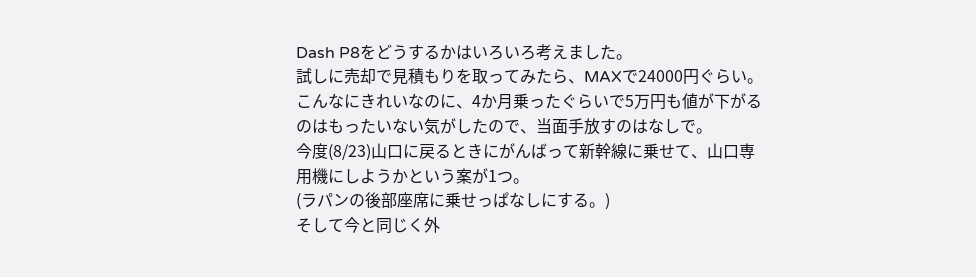Dash P8をどうするかはいろいろ考えました。
試しに売却で見積もりを取ってみたら、MAXで24000円ぐらい。こんなにきれいなのに、4か月乗ったぐらいで5万円も値が下がるのはもったいない気がしたので、当面手放すのはなしで。
今度(8/23)山口に戻るときにがんばって新幹線に乗せて、山口専用機にしようかという案が1つ。
(ラパンの後部座席に乗せっぱなしにする。)
そして今と同じく外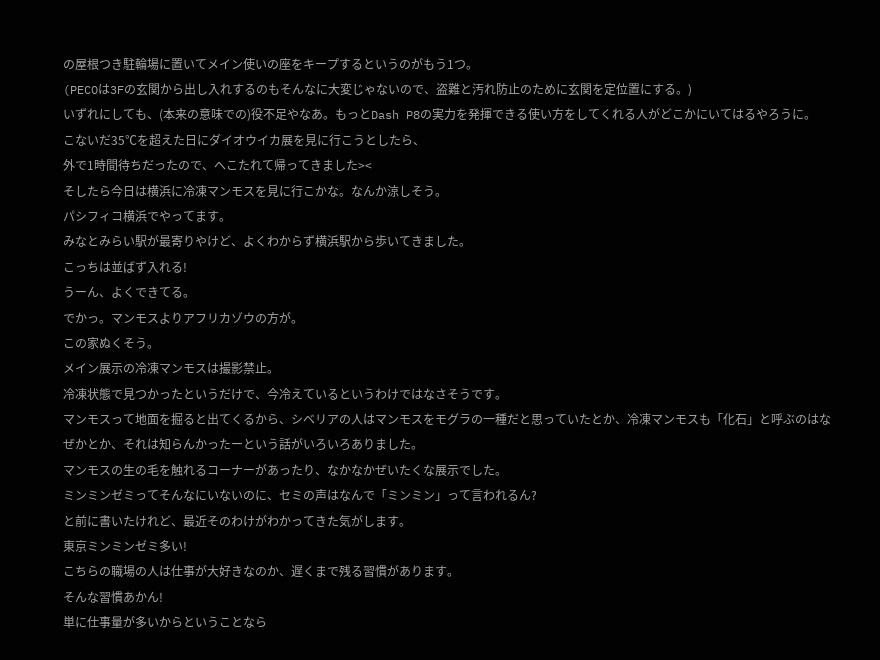の屋根つき駐輪場に置いてメイン使いの座をキープするというのがもう1つ。
(PECOは3Fの玄関から出し入れするのもそんなに大変じゃないので、盗難と汚れ防止のために玄関を定位置にする。)
いずれにしても、(本来の意味での)役不足やなあ。もっとDash P8の実力を発揮できる使い方をしてくれる人がどこかにいてはるやろうに。
こないだ35℃を超えた日にダイオウイカ展を見に行こうとしたら、
外で1時間待ちだったので、へこたれて帰ってきました><
そしたら今日は横浜に冷凍マンモスを見に行こかな。なんか涼しそう。
パシフィコ横浜でやってます。
みなとみらい駅が最寄りやけど、よくわからず横浜駅から歩いてきました。
こっちは並ばず入れる!
うーん、よくできてる。
でかっ。マンモスよりアフリカゾウの方が。
この家ぬくそう。
メイン展示の冷凍マンモスは撮影禁止。
冷凍状態で見つかったというだけで、今冷えているというわけではなさそうです。
マンモスって地面を掘ると出てくるから、シベリアの人はマンモスをモグラの一種だと思っていたとか、冷凍マンモスも「化石」と呼ぶのはなぜかとか、それは知らんかったーという話がいろいろありました。
マンモスの生の毛を触れるコーナーがあったり、なかなかぜいたくな展示でした。
ミンミンゼミってそんなにいないのに、セミの声はなんで「ミンミン」って言われるん?
と前に書いたけれど、最近そのわけがわかってきた気がします。
東京ミンミンゼミ多い!
こちらの職場の人は仕事が大好きなのか、遅くまで残る習慣があります。
そんな習慣あかん!
単に仕事量が多いからということなら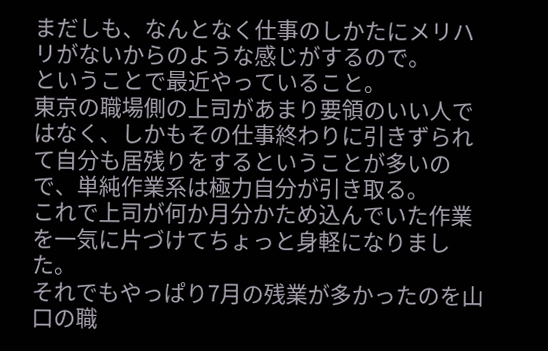まだしも、なんとなく仕事のしかたにメリハリがないからのような感じがするので。
ということで最近やっていること。
東京の職場側の上司があまり要領のいい人ではなく、しかもその仕事終わりに引きずられて自分も居残りをするということが多いので、単純作業系は極力自分が引き取る。
これで上司が何か月分かため込んでいた作業を一気に片づけてちょっと身軽になりました。
それでもやっぱり7月の残業が多かったのを山口の職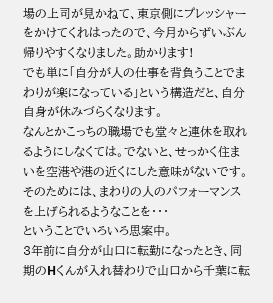場の上司が見かねて、東京側にプレッシャーをかけてくれはったので、今月からずいぶん帰りやすくなりました。助かります!
でも単に「自分が人の仕事を背負うことでまわりが楽になっている」という構造だと、自分自身が休みづらくなります。
なんとかこっちの職場でも堂々と連休を取れるようにしなくては。でないと、せっかく住まいを空港や港の近くにした意味がないです。
そのためには、まわりの人のパフォーマンスを上げられるようなことを・・・
ということでいろいろ思案中。
3年前に自分が山口に転勤になったとき、同期のHくんが入れ替わりで山口から千葉に転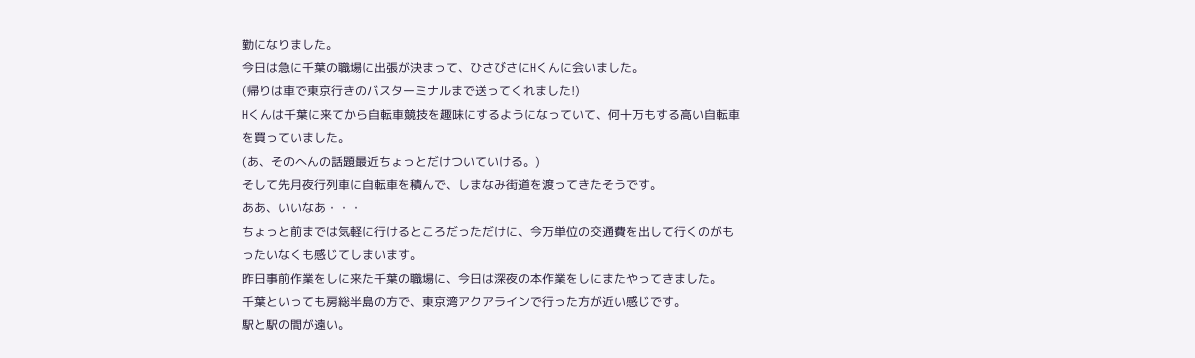勤になりました。
今日は急に千葉の職場に出張が決まって、ひさびさにHくんに会いました。
(帰りは車で東京行きのバスターミナルまで送ってくれました!)
Hくんは千葉に来てから自転車競技を趣味にするようになっていて、何十万もする高い自転車を買っていました。
(あ、そのへんの話題最近ちょっとだけついていける。)
そして先月夜行列車に自転車を積んで、しまなみ街道を渡ってきたそうです。
ああ、いいなあ・・・
ちょっと前までは気軽に行けるところだっただけに、今万単位の交通費を出して行くのがもったいなくも感じてしまいます。
昨日事前作業をしに来た千葉の職場に、今日は深夜の本作業をしにまたやってきました。
千葉といっても房総半島の方で、東京湾アクアラインで行った方が近い感じです。
駅と駅の間が遠い。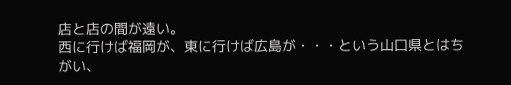店と店の間が遠い。
西に行けば福岡が、東に行けば広島が・・・という山口県とはちがい、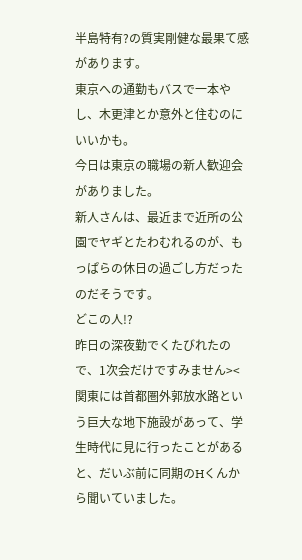半島特有?の質実剛健な最果て感があります。
東京への通勤もバスで一本やし、木更津とか意外と住むのにいいかも。
今日は東京の職場の新人歓迎会がありました。
新人さんは、最近まで近所の公園でヤギとたわむれるのが、もっぱらの休日の過ごし方だったのだそうです。
どこの人!?
昨日の深夜勤でくたびれたので、1次会だけですみません><
関東には首都圏外郭放水路という巨大な地下施設があって、学生時代に見に行ったことがあると、だいぶ前に同期のHくんから聞いていました。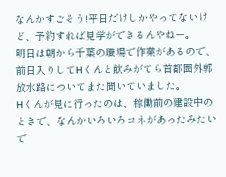なんかすごそう!平日だけしかやってないけど、予約すれば見学ができるんやねー。
明日は朝から千葉の職場で作業があるので、前日入りしてHくんと飲みがてら首都圏外郭放水路についてまた聞いていました。
Hくんが見に行ったのは、稼働前の建設中のときで、なんかいろいろコネがあったみたいで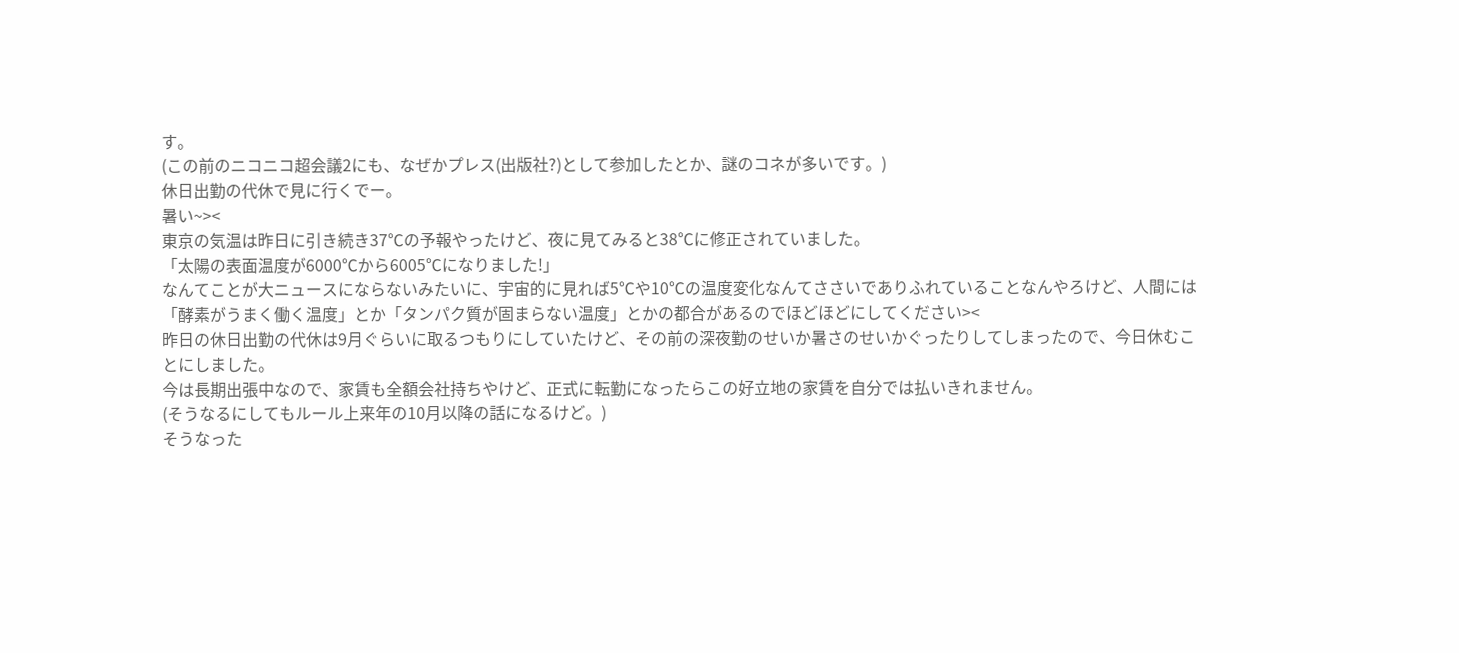す。
(この前のニコニコ超会議2にも、なぜかプレス(出版社?)として参加したとか、謎のコネが多いです。)
休日出勤の代休で見に行くでー。
暑い~><
東京の気温は昨日に引き続き37℃の予報やったけど、夜に見てみると38℃に修正されていました。
「太陽の表面温度が6000℃から6005℃になりました!」
なんてことが大ニュースにならないみたいに、宇宙的に見れば5℃や10℃の温度変化なんてささいでありふれていることなんやろけど、人間には「酵素がうまく働く温度」とか「タンパク質が固まらない温度」とかの都合があるのでほどほどにしてください><
昨日の休日出勤の代休は9月ぐらいに取るつもりにしていたけど、その前の深夜勤のせいか暑さのせいかぐったりしてしまったので、今日休むことにしました。
今は長期出張中なので、家賃も全額会社持ちやけど、正式に転勤になったらこの好立地の家賃を自分では払いきれません。
(そうなるにしてもルール上来年の10月以降の話になるけど。)
そうなった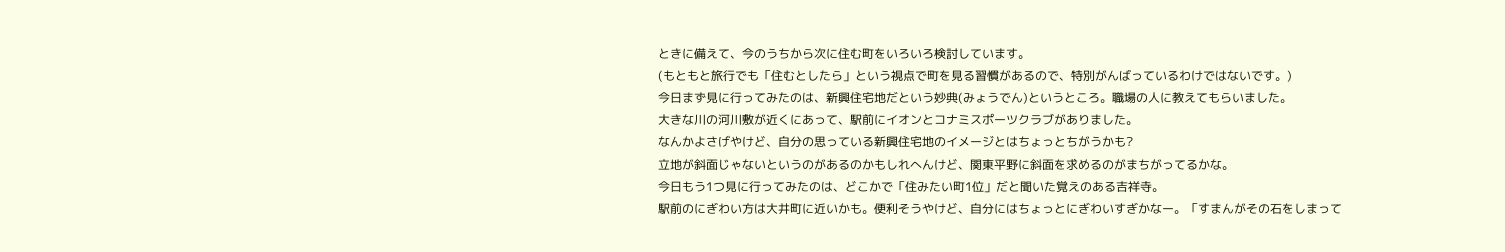ときに備えて、今のうちから次に住む町をいろいろ検討しています。
(もともと旅行でも「住むとしたら」という視点で町を見る習慣があるので、特別がんばっているわけではないです。)
今日まず見に行ってみたのは、新興住宅地だという妙典(みょうでん)というところ。職場の人に教えてもらいました。
大きな川の河川敷が近くにあって、駅前にイオンとコナミスポーツクラブがありました。
なんかよさげやけど、自分の思っている新興住宅地のイメージとはちょっとちがうかも?
立地が斜面じゃないというのがあるのかもしれへんけど、関東平野に斜面を求めるのがまちがってるかな。
今日もう1つ見に行ってみたのは、どこかで「住みたい町1位」だと聞いた覚えのある吉祥寺。
駅前のにぎわい方は大井町に近いかも。便利そうやけど、自分にはちょっとにぎわいすぎかなー。「すまんがその石をしまって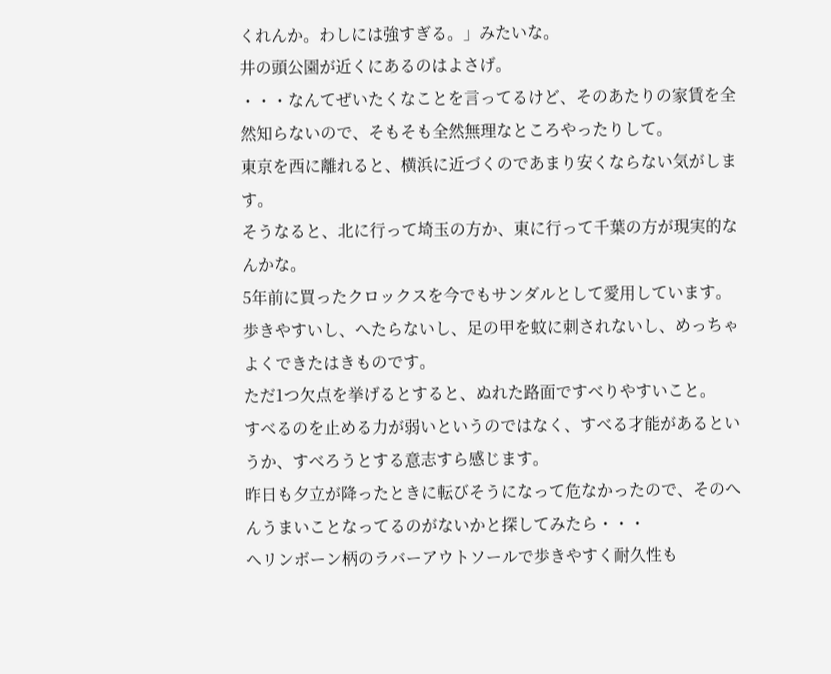くれんか。わしには強すぎる。」みたいな。
井の頭公園が近くにあるのはよさげ。
・・・なんてぜいたくなことを言ってるけど、そのあたりの家賃を全然知らないので、そもそも全然無理なところやったりして。
東京を西に離れると、横浜に近づくのであまり安くならない気がします。
そうなると、北に行って埼玉の方か、東に行って千葉の方が現実的なんかな。
5年前に買ったクロックスを今でもサンダルとして愛用しています。
歩きやすいし、へたらないし、足の甲を蚊に刺されないし、めっちゃよくできたはきものです。
ただ1つ欠点を挙げるとすると、ぬれた路面ですべりやすいこと。
すべるのを止める力が弱いというのではなく、すべる才能があるというか、すべろうとする意志すら感じます。
昨日も夕立が降ったときに転びそうになって危なかったので、そのへんうまいことなってるのがないかと探してみたら・・・
ヘリンボーン柄のラバーアウトソールで歩きやすく耐久性も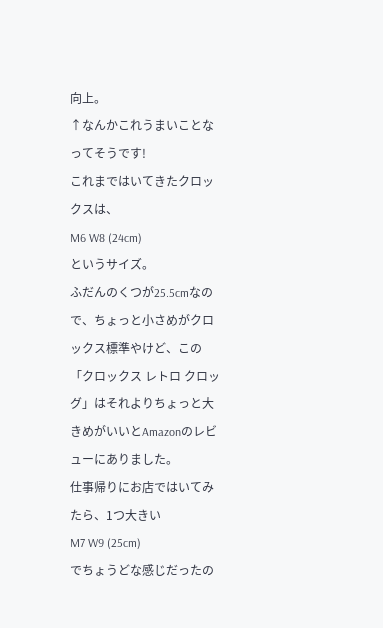向上。
↑なんかこれうまいことなってそうです!
これまではいてきたクロックスは、
M6 W8 (24cm)
というサイズ。
ふだんのくつが25.5cmなので、ちょっと小さめがクロックス標準やけど、この「クロックス レトロ クロッグ」はそれよりちょっと大きめがいいとAmazonのレビューにありました。
仕事帰りにお店ではいてみたら、1つ大きい
M7 W9 (25cm)
でちょうどな感じだったの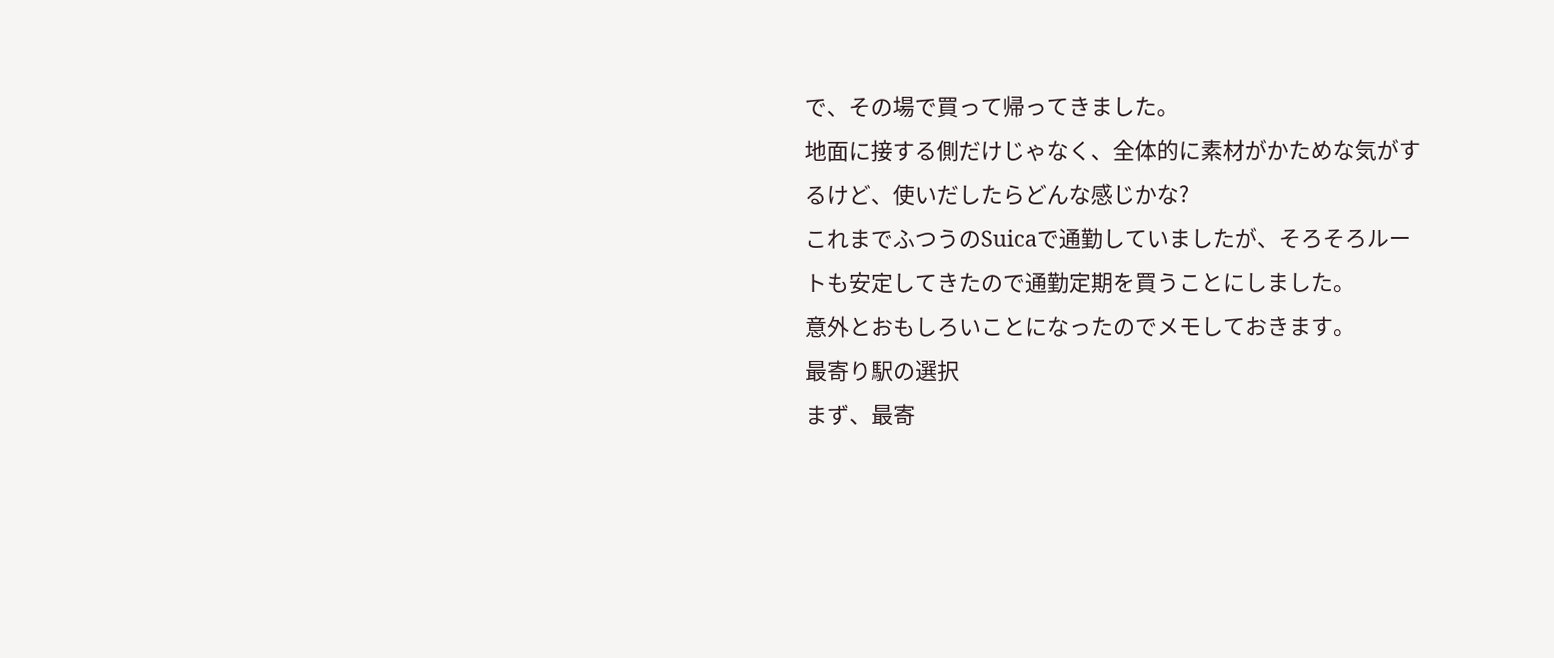で、その場で買って帰ってきました。
地面に接する側だけじゃなく、全体的に素材がかためな気がするけど、使いだしたらどんな感じかな?
これまでふつうのSuicaで通勤していましたが、そろそろルートも安定してきたので通勤定期を買うことにしました。
意外とおもしろいことになったのでメモしておきます。
最寄り駅の選択
まず、最寄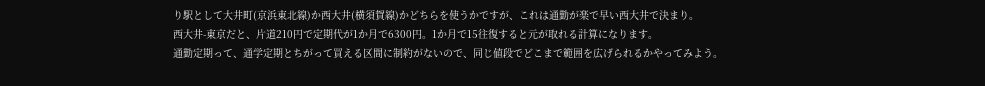り駅として大井町(京浜東北線)か西大井(横須賀線)かどちらを使うかですが、これは通勤が楽で早い西大井で決まり。
西大井-東京だと、片道210円で定期代が1か月で6300円。1か月で15往復すると元が取れる計算になります。
通勤定期って、通学定期とちがって買える区間に制約がないので、同じ値段でどこまで範囲を広げられるかやってみよう。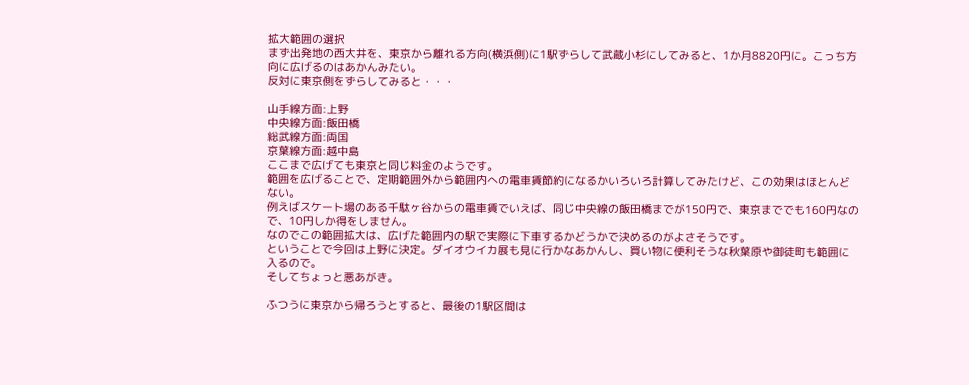拡大範囲の選択
まず出発地の西大井を、東京から離れる方向(横浜側)に1駅ずらして武蔵小杉にしてみると、1か月8820円に。こっち方向に広げるのはあかんみたい。
反対に東京側をずらしてみると・・・

山手線方面:上野
中央線方面:飯田橋
総武線方面:両国
京葉線方面:越中島
ここまで広げても東京と同じ料金のようです。
範囲を広げることで、定期範囲外から範囲内への電車賃節約になるかいろいろ計算してみたけど、この効果はほとんどない。
例えばスケート場のある千駄ヶ谷からの電車賃でいえば、同じ中央線の飯田橋までが150円で、東京まででも160円なので、10円しか得をしません。
なのでこの範囲拡大は、広げた範囲内の駅で実際に下車するかどうかで決めるのがよさそうです。
ということで今回は上野に決定。ダイオウイカ展も見に行かなあかんし、買い物に便利そうな秋葉原や御徒町も範囲に入るので。
そしてちょっと悪あがき。

ふつうに東京から帰ろうとすると、最後の1駅区間は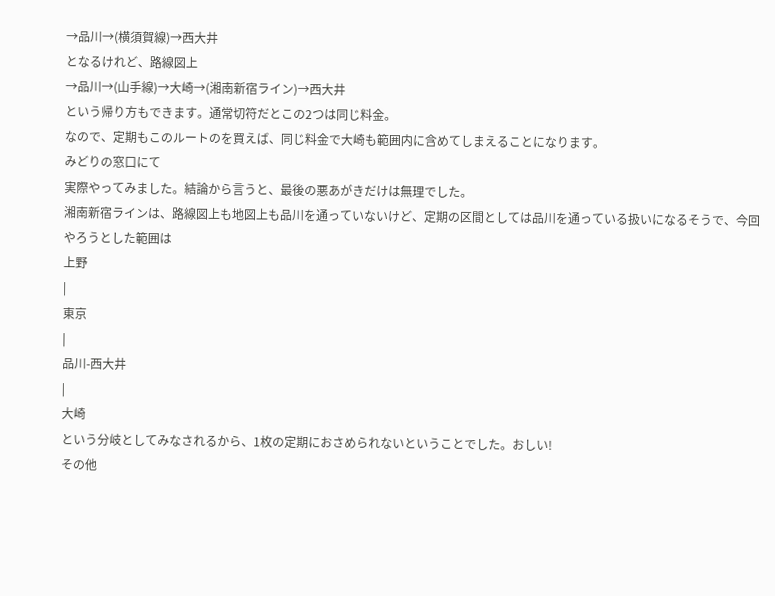→品川→(横須賀線)→西大井
となるけれど、路線図上
→品川→(山手線)→大崎→(湘南新宿ライン)→西大井
という帰り方もできます。通常切符だとこの2つは同じ料金。
なので、定期もこのルートのを買えば、同じ料金で大崎も範囲内に含めてしまえることになります。
みどりの窓口にて
実際やってみました。結論から言うと、最後の悪あがきだけは無理でした。
湘南新宿ラインは、路線図上も地図上も品川を通っていないけど、定期の区間としては品川を通っている扱いになるそうで、今回やろうとした範囲は
上野
|
東京
|
品川-西大井
|
大崎
という分岐としてみなされるから、1枚の定期におさめられないということでした。おしい!
その他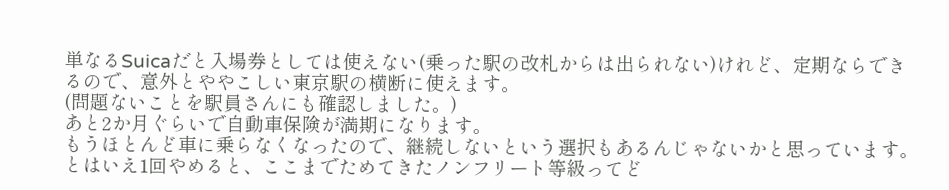単なるSuicaだと入場券としては使えない(乗った駅の改札からは出られない)けれど、定期ならできるので、意外とややこしい東京駅の横断に使えます。
(問題ないことを駅員さんにも確認しました。)
あと2か月ぐらいで自動車保険が満期になります。
もうほとんど車に乗らなくなったので、継続しないという選択もあるんじゃないかと思っています。
とはいえ1回やめると、ここまでためてきたノンフリート等級ってど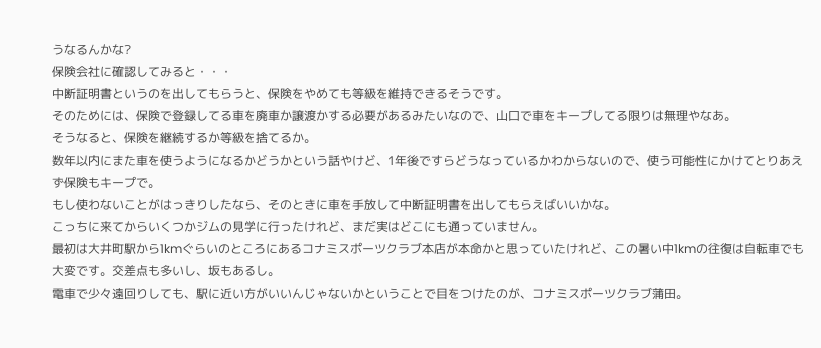うなるんかな?
保険会社に確認してみると・・・
中断証明書というのを出してもらうと、保険をやめても等級を維持できるそうです。
そのためには、保険で登録してる車を廃車か譲渡かする必要があるみたいなので、山口で車をキープしてる限りは無理やなあ。
そうなると、保険を継続するか等級を捨てるか。
数年以内にまた車を使うようになるかどうかという話やけど、1年後ですらどうなっているかわからないので、使う可能性にかけてとりあえず保険もキープで。
もし使わないことがはっきりしたなら、そのときに車を手放して中断証明書を出してもらえばいいかな。
こっちに来てからいくつかジムの見学に行ったけれど、まだ実はどこにも通っていません。
最初は大井町駅から1kmぐらいのところにあるコナミスポーツクラブ本店が本命かと思っていたけれど、この暑い中1kmの往復は自転車でも大変です。交差点も多いし、坂もあるし。
電車で少々遠回りしても、駅に近い方がいいんじゃないかということで目をつけたのが、コナミスポーツクラブ蒲田。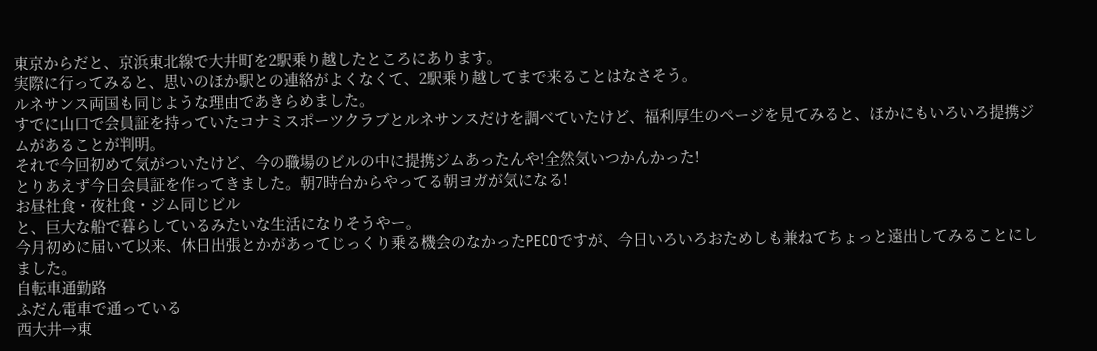東京からだと、京浜東北線で大井町を2駅乗り越したところにあります。
実際に行ってみると、思いのほか駅との連絡がよくなくて、2駅乗り越してまで来ることはなさそう。
ルネサンス両国も同じような理由であきらめました。
すでに山口で会員証を持っていたコナミスポーツクラブとルネサンスだけを調べていたけど、福利厚生のページを見てみると、ほかにもいろいろ提携ジムがあることが判明。
それで今回初めて気がついたけど、今の職場のビルの中に提携ジムあったんや!全然気いつかんかった!
とりあえず今日会員証を作ってきました。朝7時台からやってる朝ヨガが気になる!
お昼社食・夜社食・ジム同じビル
と、巨大な船で暮らしているみたいな生活になりそうやー。
今月初めに届いて以来、休日出張とかがあってじっくり乗る機会のなかったPECOですが、今日いろいろおためしも兼ねてちょっと遠出してみることにしました。
自転車通勤路
ふだん電車で通っている
西大井→東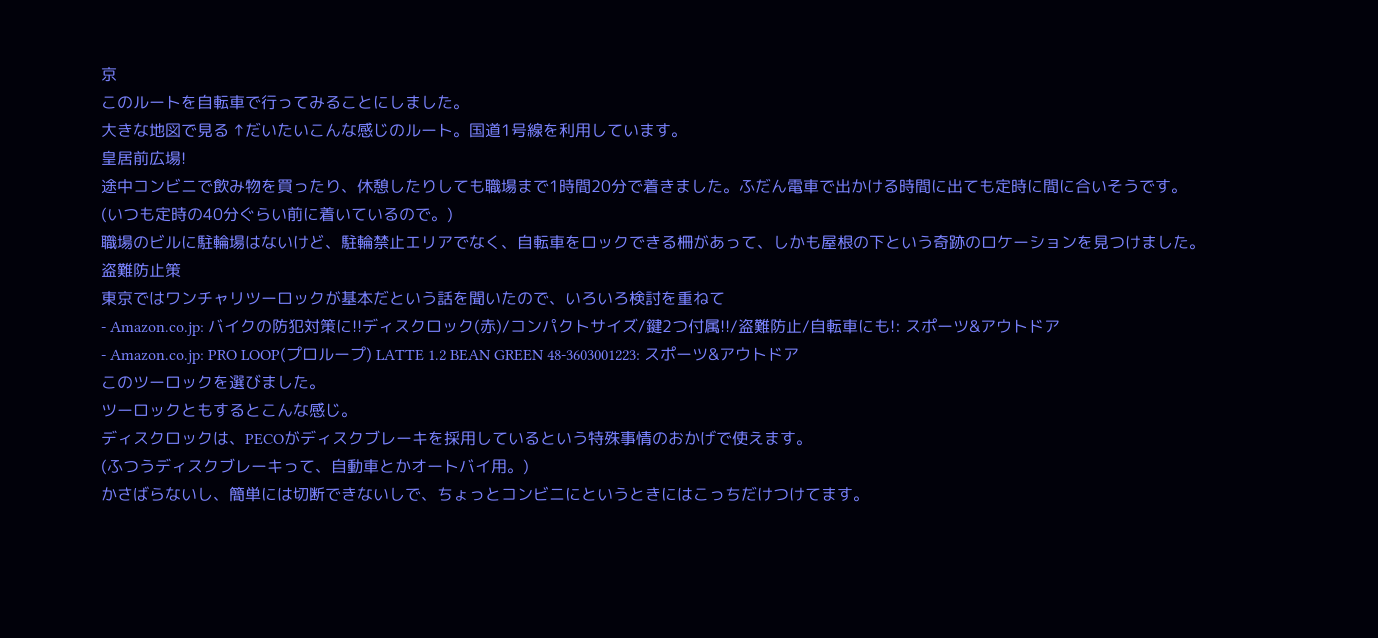京
このルートを自転車で行ってみることにしました。
大きな地図で見る ↑だいたいこんな感じのルート。国道1号線を利用しています。
皇居前広場!
途中コンビニで飲み物を買ったり、休憩したりしても職場まで1時間20分で着きました。ふだん電車で出かける時間に出ても定時に間に合いそうです。
(いつも定時の40分ぐらい前に着いているので。)
職場のビルに駐輪場はないけど、駐輪禁止エリアでなく、自転車をロックできる柵があって、しかも屋根の下という奇跡のロケーションを見つけました。
盗難防止策
東京ではワンチャリツーロックが基本だという話を聞いたので、いろいろ検討を重ねて
- Amazon.co.jp: バイクの防犯対策に!!ディスクロック(赤)/コンパクトサイズ/鍵2つ付属!!/盗難防止/自転車にも!: スポーツ&アウトドア
- Amazon.co.jp: PRO LOOP(プロループ) LATTE 1.2 BEAN GREEN 48-3603001223: スポーツ&アウトドア
このツーロックを選びました。
ツーロックともするとこんな感じ。
ディスクロックは、PECOがディスクブレーキを採用しているという特殊事情のおかげで使えます。
(ふつうディスクブレーキって、自動車とかオートバイ用。)
かさばらないし、簡単には切断できないしで、ちょっとコンビニにというときにはこっちだけつけてます。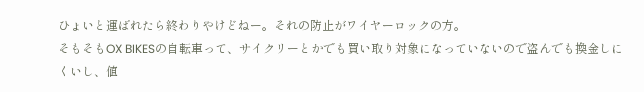ひょいと運ばれたら終わりやけどねー。それの防止がワイヤーロックの方。
そもそもOX BIKESの自転車って、サイクリーとかでも買い取り対象になっていないので盗んでも換金しにくいし、値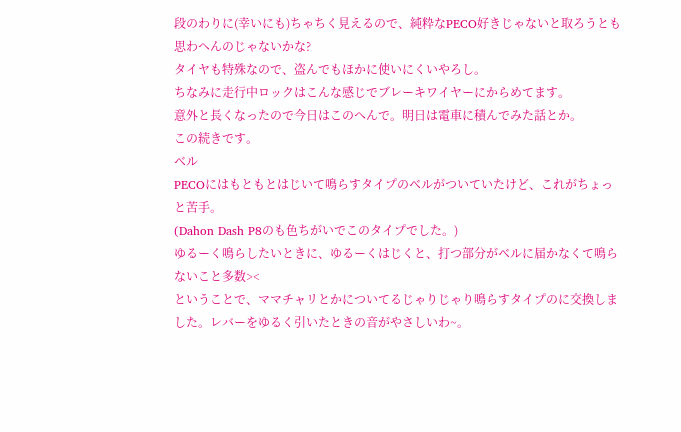段のわりに(幸いにも)ちゃちく見えるので、純粋なPECO好きじゃないと取ろうとも思わへんのじゃないかな?
タイヤも特殊なので、盗んでもほかに使いにくいやろし。
ちなみに走行中ロックはこんな感じでブレーキワイヤーにからめてます。
意外と長くなったので今日はこのへんで。明日は電車に積んでみた話とか。
この続きです。
ベル
PECOにはもともとはじいて鳴らすタイプのベルがついていたけど、これがちょっと苦手。
(Dahon Dash P8のも色ちがいでこのタイプでした。)
ゆるーく鳴らしたいときに、ゆるーくはじくと、打つ部分がベルに届かなくて鳴らないこと多数><
ということで、ママチャリとかについてるじゃりじゃり鳴らすタイプのに交換しました。レバーをゆるく引いたときの音がやさしいわ~。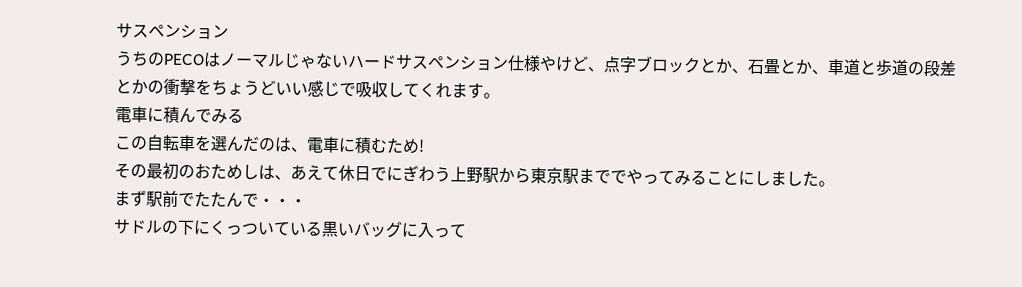サスペンション
うちのPECOはノーマルじゃないハードサスペンション仕様やけど、点字ブロックとか、石畳とか、車道と歩道の段差とかの衝撃をちょうどいい感じで吸収してくれます。
電車に積んでみる
この自転車を選んだのは、電車に積むため!
その最初のおためしは、あえて休日でにぎわう上野駅から東京駅まででやってみることにしました。
まず駅前でたたんで・・・
サドルの下にくっついている黒いバッグに入って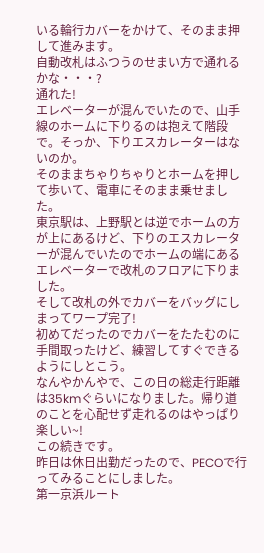いる輪行カバーをかけて、そのまま押して進みます。
自動改札はふつうのせまい方で通れるかな・・・?
通れた!
エレベーターが混んでいたので、山手線のホームに下りるのは抱えて階段で。そっか、下りエスカレーターはないのか。
そのままちゃりちゃりとホームを押して歩いて、電車にそのまま乗せました。
東京駅は、上野駅とは逆でホームの方が上にあるけど、下りのエスカレーターが混んでいたのでホームの端にあるエレベーターで改札のフロアに下りました。
そして改札の外でカバーをバッグにしまってワープ完了!
初めてだったのでカバーをたたむのに手間取ったけど、練習してすぐできるようにしとこう。
なんやかんやで、この日の総走行距離は35kmぐらいになりました。帰り道のことを心配せず走れるのはやっぱり楽しい~!
この続きです。
昨日は休日出勤だったので、PECOで行ってみることにしました。
第一京浜ルート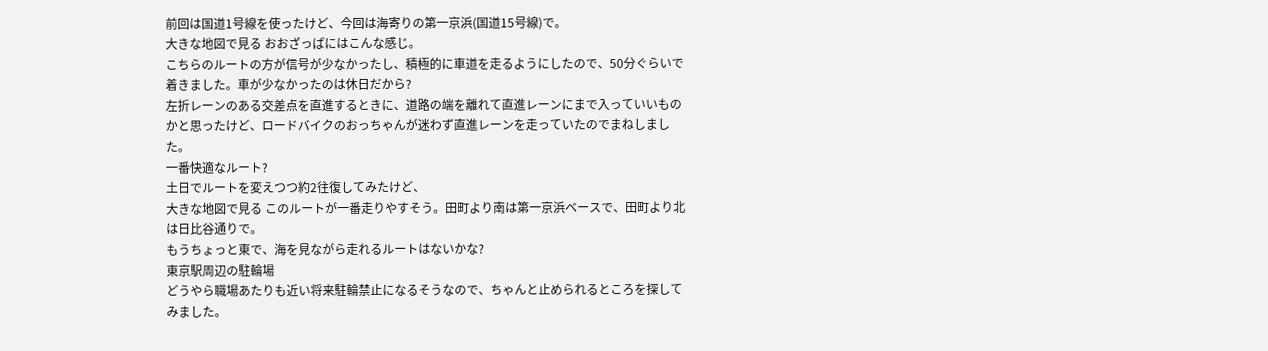前回は国道1号線を使ったけど、今回は海寄りの第一京浜(国道15号線)で。
大きな地図で見る おおざっぱにはこんな感じ。
こちらのルートの方が信号が少なかったし、積極的に車道を走るようにしたので、50分ぐらいで着きました。車が少なかったのは休日だから?
左折レーンのある交差点を直進するときに、道路の端を離れて直進レーンにまで入っていいものかと思ったけど、ロードバイクのおっちゃんが迷わず直進レーンを走っていたのでまねしました。
一番快適なルート?
土日でルートを変えつつ約2往復してみたけど、
大きな地図で見る このルートが一番走りやすそう。田町より南は第一京浜ベースで、田町より北は日比谷通りで。
もうちょっと東で、海を見ながら走れるルートはないかな?
東京駅周辺の駐輪場
どうやら職場あたりも近い将来駐輪禁止になるそうなので、ちゃんと止められるところを探してみました。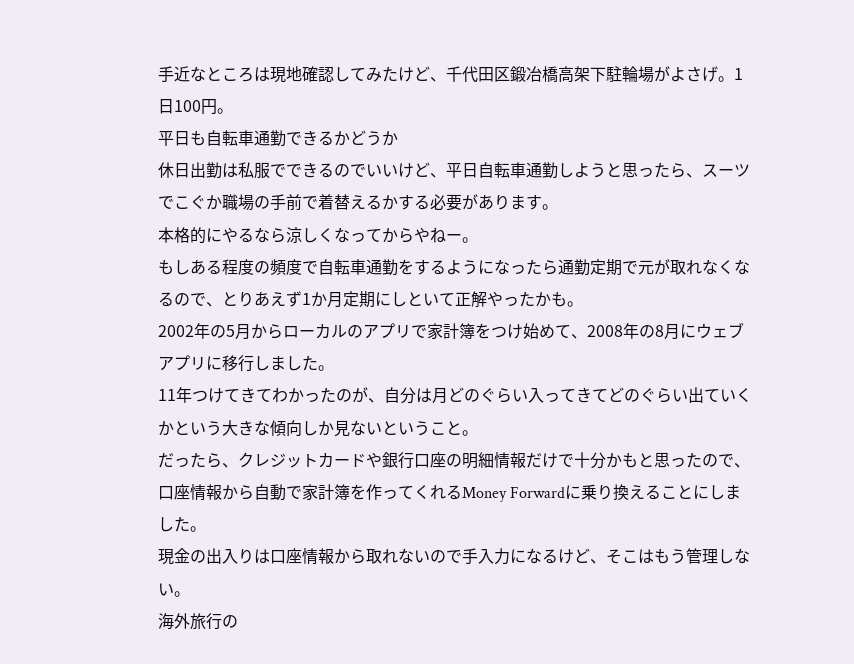手近なところは現地確認してみたけど、千代田区鍛冶橋高架下駐輪場がよさげ。1日100円。
平日も自転車通勤できるかどうか
休日出勤は私服でできるのでいいけど、平日自転車通勤しようと思ったら、スーツでこぐか職場の手前で着替えるかする必要があります。
本格的にやるなら涼しくなってからやねー。
もしある程度の頻度で自転車通勤をするようになったら通勤定期で元が取れなくなるので、とりあえず1か月定期にしといて正解やったかも。
2002年の5月からローカルのアプリで家計簿をつけ始めて、2008年の8月にウェブアプリに移行しました。
11年つけてきてわかったのが、自分は月どのぐらい入ってきてどのぐらい出ていくかという大きな傾向しか見ないということ。
だったら、クレジットカードや銀行口座の明細情報だけで十分かもと思ったので、口座情報から自動で家計簿を作ってくれるMoney Forwardに乗り換えることにしました。
現金の出入りは口座情報から取れないので手入力になるけど、そこはもう管理しない。
海外旅行の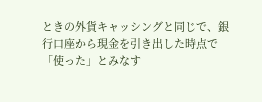ときの外貨キャッシングと同じで、銀行口座から現金を引き出した時点で「使った」とみなす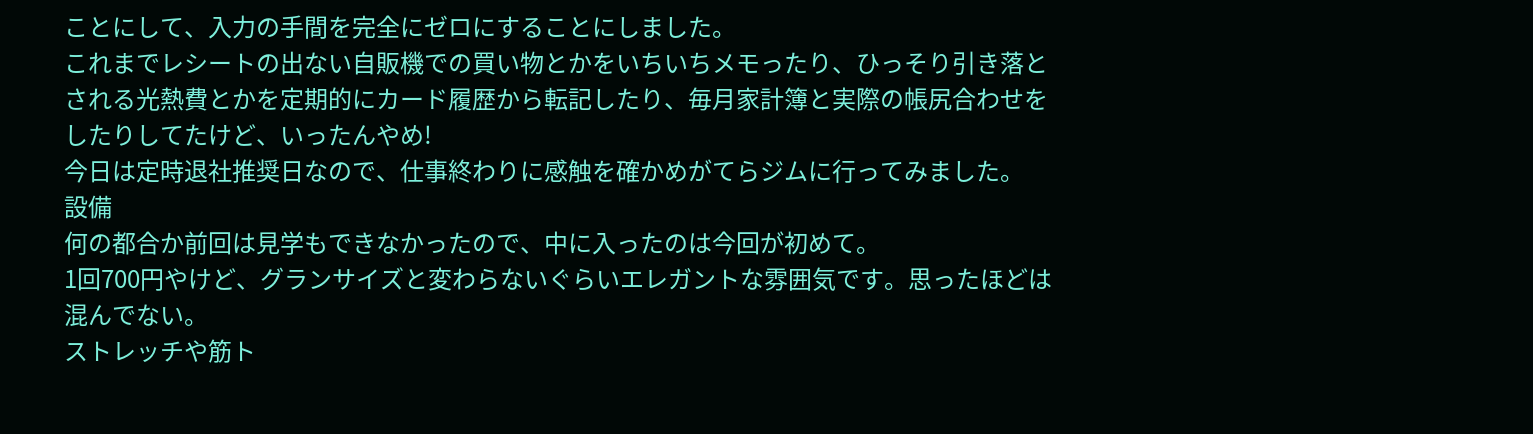ことにして、入力の手間を完全にゼロにすることにしました。
これまでレシートの出ない自販機での買い物とかをいちいちメモったり、ひっそり引き落とされる光熱費とかを定期的にカード履歴から転記したり、毎月家計簿と実際の帳尻合わせをしたりしてたけど、いったんやめ!
今日は定時退社推奨日なので、仕事終わりに感触を確かめがてらジムに行ってみました。
設備
何の都合か前回は見学もできなかったので、中に入ったのは今回が初めて。
1回700円やけど、グランサイズと変わらないぐらいエレガントな雰囲気です。思ったほどは混んでない。
ストレッチや筋ト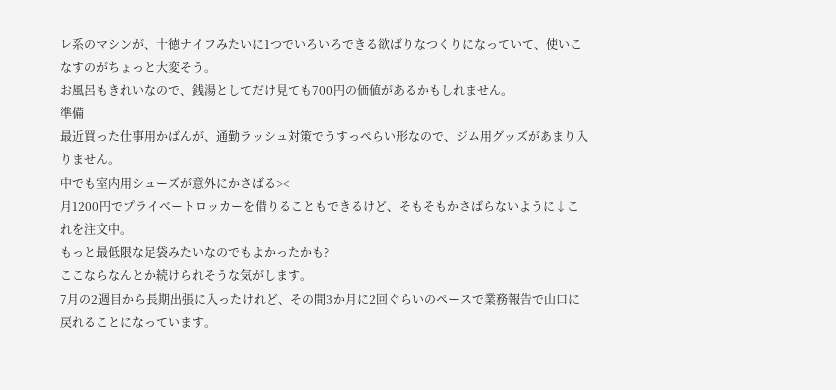レ系のマシンが、十徳ナイフみたいに1つでいろいろできる欲ばりなつくりになっていて、使いこなすのがちょっと大変そう。
お風呂もきれいなので、銭湯としてだけ見ても700円の価値があるかもしれません。
準備
最近買った仕事用かばんが、通勤ラッシュ対策でうすっぺらい形なので、ジム用グッズがあまり入りません。
中でも室内用シューズが意外にかさばる><
月1200円でプライベートロッカーを借りることもできるけど、そもそもかさばらないように↓これを注文中。
もっと最低限な足袋みたいなのでもよかったかも?
ここならなんとか続けられそうな気がします。
7月の2週目から長期出張に入ったけれど、その間3か月に2回ぐらいのペースで業務報告で山口に戻れることになっています。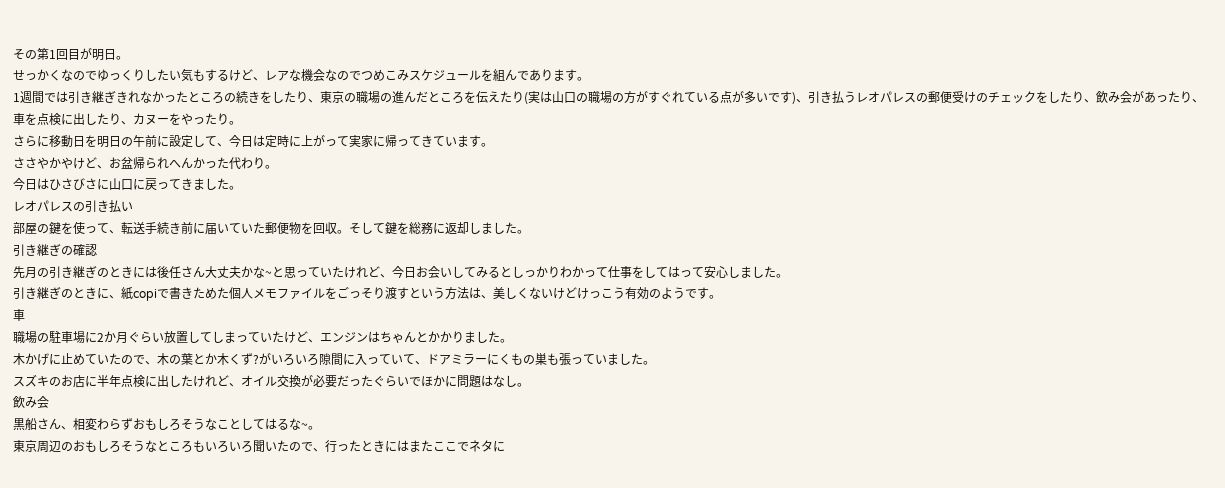その第1回目が明日。
せっかくなのでゆっくりしたい気もするけど、レアな機会なのでつめこみスケジュールを組んであります。
1週間では引き継ぎきれなかったところの続きをしたり、東京の職場の進んだところを伝えたり(実は山口の職場の方がすぐれている点が多いです)、引き払うレオパレスの郵便受けのチェックをしたり、飲み会があったり、車を点検に出したり、カヌーをやったり。
さらに移動日を明日の午前に設定して、今日は定時に上がって実家に帰ってきています。
ささやかやけど、お盆帰られへんかった代わり。
今日はひさびさに山口に戻ってきました。
レオパレスの引き払い
部屋の鍵を使って、転送手続き前に届いていた郵便物を回収。そして鍵を総務に返却しました。
引き継ぎの確認
先月の引き継ぎのときには後任さん大丈夫かな~と思っていたけれど、今日お会いしてみるとしっかりわかって仕事をしてはって安心しました。
引き継ぎのときに、紙copiで書きためた個人メモファイルをごっそり渡すという方法は、美しくないけどけっこう有効のようです。
車
職場の駐車場に2か月ぐらい放置してしまっていたけど、エンジンはちゃんとかかりました。
木かげに止めていたので、木の葉とか木くず?がいろいろ隙間に入っていて、ドアミラーにくもの巣も張っていました。
スズキのお店に半年点検に出したけれど、オイル交換が必要だったぐらいでほかに問題はなし。
飲み会
黒船さん、相変わらずおもしろそうなことしてはるな~。
東京周辺のおもしろそうなところもいろいろ聞いたので、行ったときにはまたここでネタに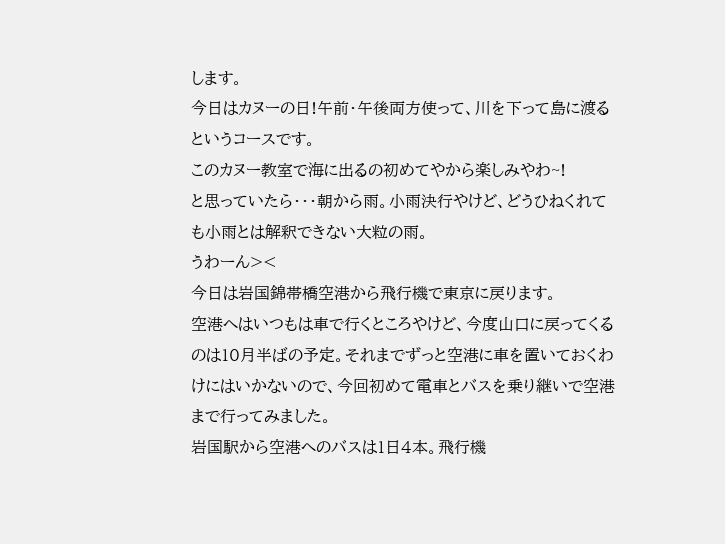します。
今日はカヌーの日!午前・午後両方使って、川を下って島に渡るというコースです。
このカヌー教室で海に出るの初めてやから楽しみやわ~!
と思っていたら・・・朝から雨。小雨決行やけど、どうひねくれても小雨とは解釈できない大粒の雨。
うわーん><
今日は岩国錦帯橋空港から飛行機で東京に戻ります。
空港へはいつもは車で行くところやけど、今度山口に戻ってくるのは10月半ばの予定。それまでずっと空港に車を置いておくわけにはいかないので、今回初めて電車とバスを乗り継いで空港まで行ってみました。
岩国駅から空港へのバスは1日4本。飛行機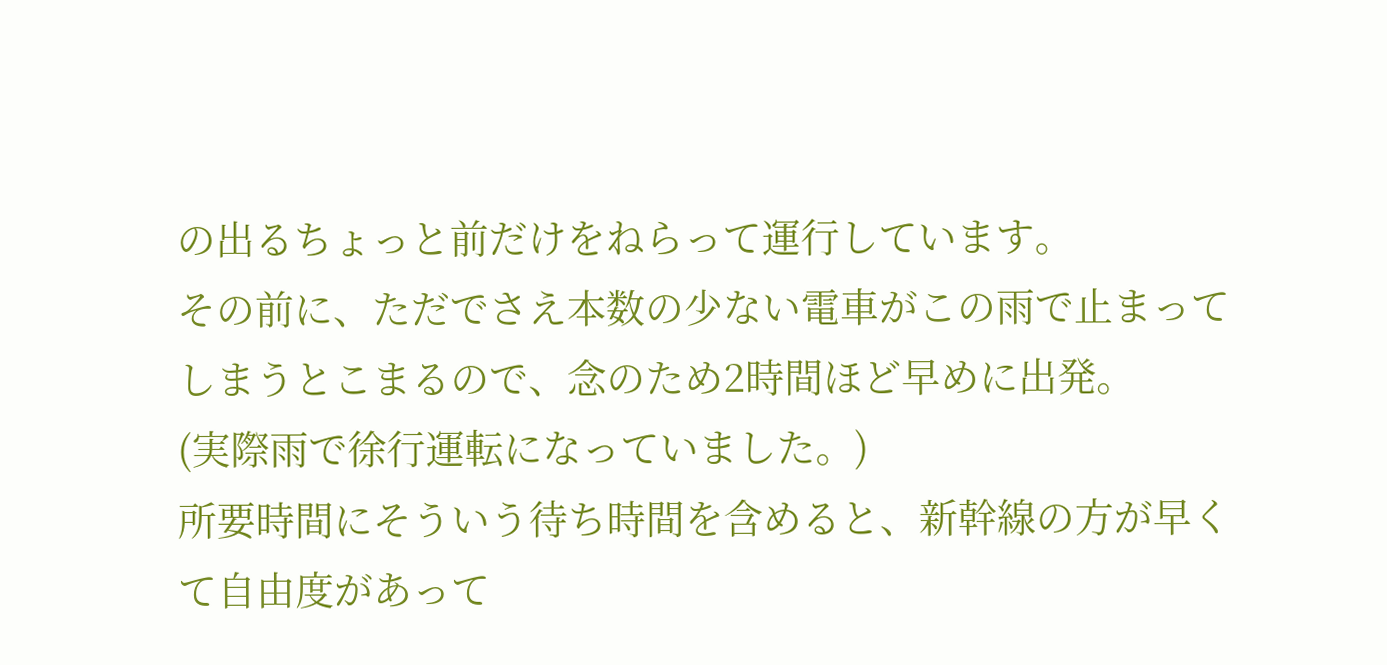の出るちょっと前だけをねらって運行しています。
その前に、ただでさえ本数の少ない電車がこの雨で止まってしまうとこまるので、念のため2時間ほど早めに出発。
(実際雨で徐行運転になっていました。)
所要時間にそういう待ち時間を含めると、新幹線の方が早くて自由度があって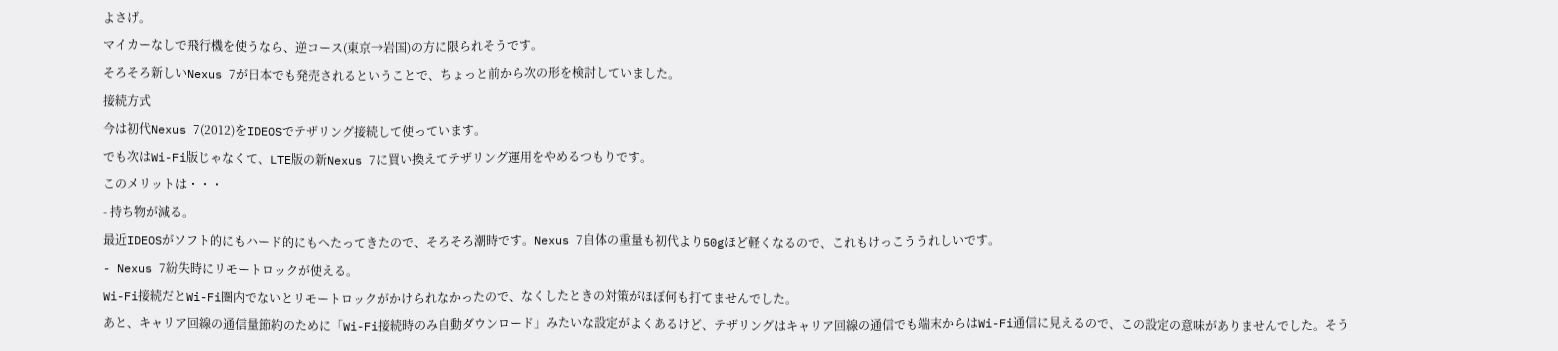よさげ。
マイカーなしで飛行機を使うなら、逆コース(東京→岩国)の方に限られそうです。
そろそろ新しいNexus 7が日本でも発売されるということで、ちょっと前から次の形を検討していました。
接続方式
今は初代Nexus 7(2012)をIDEOSでテザリング接続して使っています。
でも次はWi-Fi版じゃなくて、LTE版の新Nexus 7に買い換えてテザリング運用をやめるつもりです。
このメリットは・・・
- 持ち物が減る。
最近IDEOSがソフト的にもハード的にもへたってきたので、そろそろ潮時です。Nexus 7自体の重量も初代より50gほど軽くなるので、これもけっこううれしいです。
- Nexus 7紛失時にリモートロックが使える。
Wi-Fi接続だとWi-Fi圏内でないとリモートロックがかけられなかったので、なくしたときの対策がほぼ何も打てませんでした。
あと、キャリア回線の通信量節約のために「Wi-Fi接続時のみ自動ダウンロード」みたいな設定がよくあるけど、テザリングはキャリア回線の通信でも端末からはWi-Fi通信に見えるので、この設定の意味がありませんでした。そう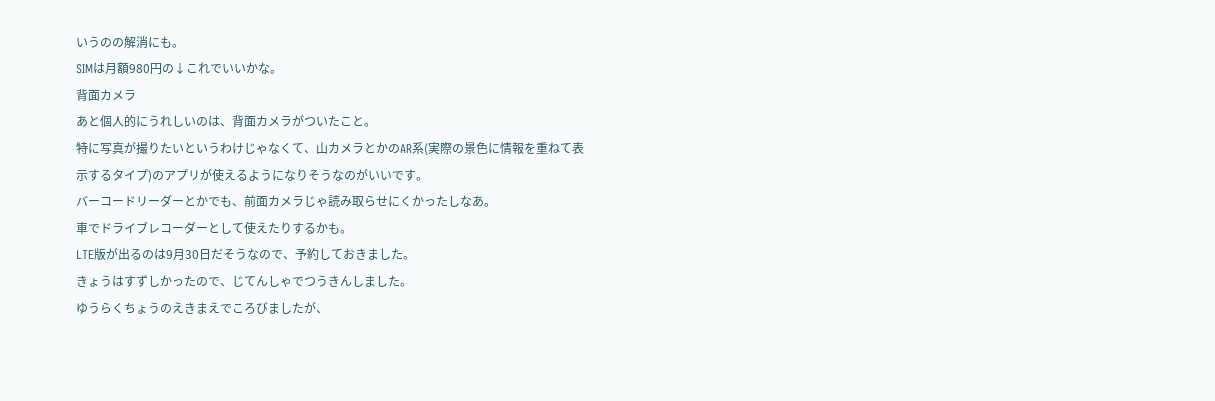いうのの解消にも。
SIMは月額980円の↓これでいいかな。
背面カメラ
あと個人的にうれしいのは、背面カメラがついたこと。
特に写真が撮りたいというわけじゃなくて、山カメラとかのAR系(実際の景色に情報を重ねて表示するタイプ)のアプリが使えるようになりそうなのがいいです。
バーコードリーダーとかでも、前面カメラじゃ読み取らせにくかったしなあ。
車でドライブレコーダーとして使えたりするかも。
LTE版が出るのは9月30日だそうなので、予約しておきました。
きょうはすずしかったので、じてんしゃでつうきんしました。
ゆうらくちょうのえきまえでころびましたが、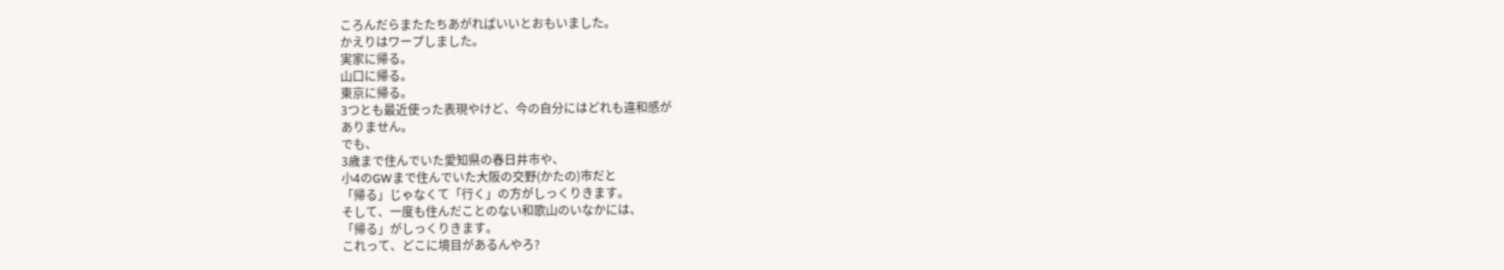ころんだらまたたちあがればいいとおもいました。
かえりはワープしました。
実家に帰る。
山口に帰る。
東京に帰る。
3つとも最近使った表現やけど、今の自分にはどれも違和感が
ありません。
でも、
3歳まで住んでいた愛知県の春日井市や、
小4のGWまで住んでいた大阪の交野(かたの)市だと
「帰る」じゃなくて「行く」の方がしっくりきます。
そして、一度も住んだことのない和歌山のいなかには、
「帰る」がしっくりきます。
これって、どこに境目があるんやろ?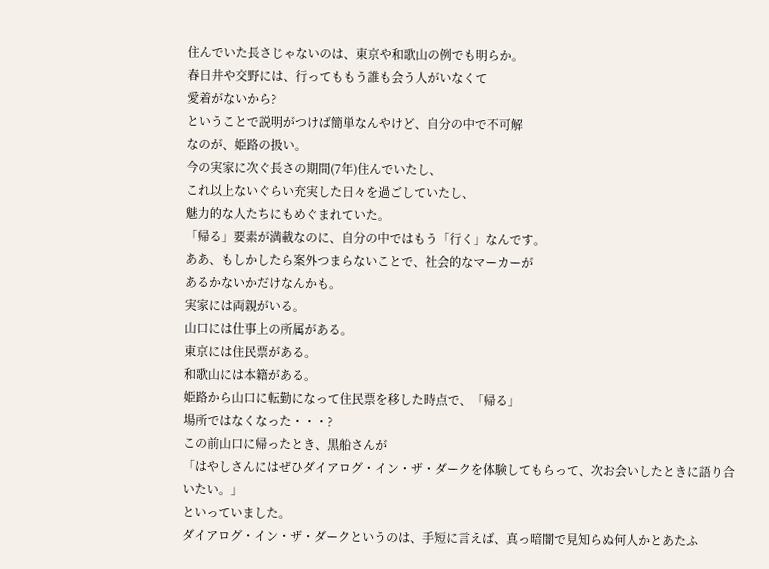住んでいた長さじゃないのは、東京や和歌山の例でも明らか。
春日井や交野には、行ってももう誰も会う人がいなくて
愛着がないから?
ということで説明がつけば簡単なんやけど、自分の中で不可解
なのが、姫路の扱い。
今の実家に次ぐ長さの期間(7年)住んでいたし、
これ以上ないぐらい充実した日々を過ごしていたし、
魅力的な人たちにもめぐまれていた。
「帰る」要素が満載なのに、自分の中ではもう「行く」なんです。
ああ、もしかしたら案外つまらないことで、社会的なマーカーが
あるかないかだけなんかも。
実家には両親がいる。
山口には仕事上の所属がある。
東京には住民票がある。
和歌山には本籍がある。
姫路から山口に転勤になって住民票を移した時点で、「帰る」
場所ではなくなった・・・?
この前山口に帰ったとき、黒船さんが
「はやしさんにはぜひダイアログ・イン・ザ・ダークを体験してもらって、次お会いしたときに語り合いたい。」
といっていました。
ダイアログ・イン・ザ・ダークというのは、手短に言えば、真っ暗闇で見知らぬ何人かとあたふ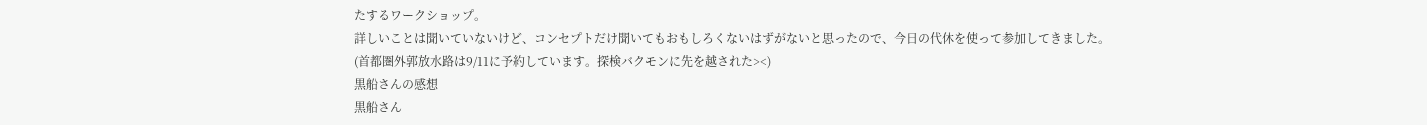たするワークショップ。
詳しいことは聞いていないけど、コンセプトだけ聞いてもおもしろくないはずがないと思ったので、今日の代休を使って参加してきました。
(首都圏外郭放水路は9/11に予約しています。探検バクモンに先を越された><)
黒船さんの感想
黒船さん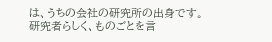は、うちの会社の研究所の出身です。
研究者らしく、ものごとを言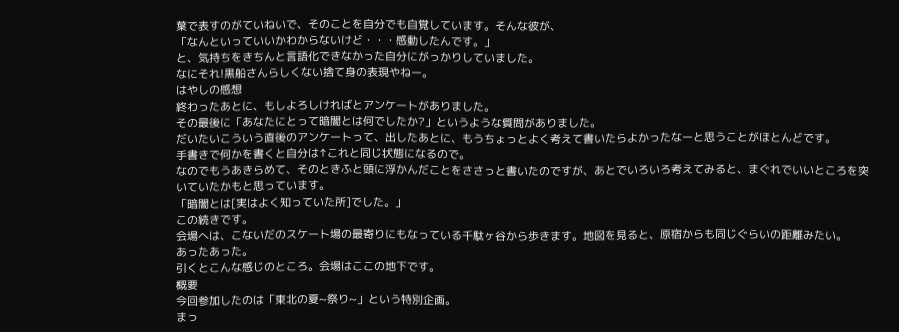葉で表すのがていねいで、そのことを自分でも自覚しています。そんな彼が、
「なんといっていいかわからないけど・・・感動したんです。」
と、気持ちをきちんと言語化できなかった自分にがっかりしていました。
なにそれ!黒船さんらしくない捨て身の表現やねー。
はやしの感想
終わったあとに、もしよろしければとアンケートがありました。
その最後に「あなたにとって暗闇とは何でしたか?」というような質問がありました。
だいたいこういう直後のアンケートって、出したあとに、もうちょっとよく考えて書いたらよかったなーと思うことがほとんどです。
手書きで何かを書くと自分は↑これと同じ状態になるので。
なのでもうあきらめて、そのときふと頭に浮かんだことをささっと書いたのですが、あとでいろいろ考えてみると、まぐれでいいところを突いていたかもと思っています。
「暗闇とは[実はよく知っていた所]でした。」
この続きです。
会場へは、こないだのスケート場の最寄りにもなっている千駄ヶ谷から歩きます。地図を見ると、原宿からも同じぐらいの距離みたい。
あったあった。
引くとこんな感じのところ。会場はここの地下です。
概要
今回参加したのは「東北の夏~祭り~」という特別企画。
まっ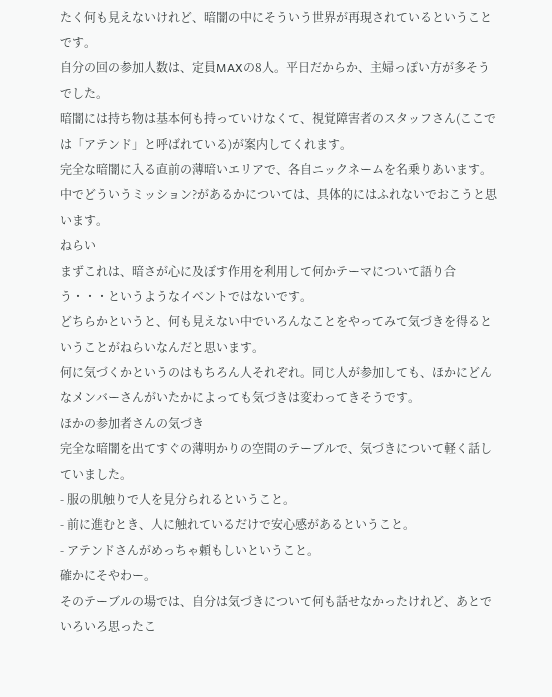たく何も見えないけれど、暗闇の中にそういう世界が再現されているということです。
自分の回の参加人数は、定員MAXの8人。平日だからか、主婦っぽい方が多そうでした。
暗闇には持ち物は基本何も持っていけなくて、視覚障害者のスタッフさん(ここでは「アテンド」と呼ばれている)が案内してくれます。
完全な暗闇に入る直前の薄暗いエリアで、各自ニックネームを名乗りあいます。
中でどういうミッション?があるかについては、具体的にはふれないでおこうと思います。
ねらい
まずこれは、暗さが心に及ぼす作用を利用して何かテーマについて語り合う・・・というようなイベントではないです。
どちらかというと、何も見えない中でいろんなことをやってみて気づきを得るということがねらいなんだと思います。
何に気づくかというのはもちろん人それぞれ。同じ人が参加しても、ほかにどんなメンバーさんがいたかによっても気づきは変わってきそうです。
ほかの参加者さんの気づき
完全な暗闇を出てすぐの薄明かりの空間のテーブルで、気づきについて軽く話していました。
- 服の肌触りで人を見分られるということ。
- 前に進むとき、人に触れているだけで安心感があるということ。
- アテンドさんがめっちゃ頼もしいということ。
確かにそやわー。
そのテーブルの場では、自分は気づきについて何も話せなかったけれど、あとでいろいろ思ったこ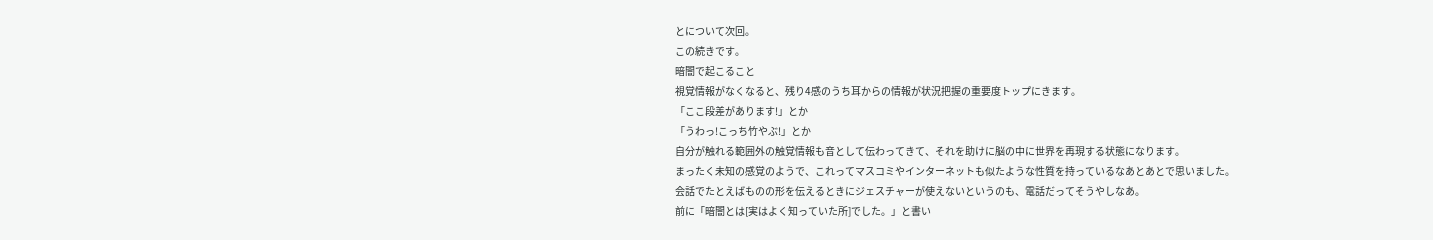とについて次回。
この続きです。
暗闇で起こること
視覚情報がなくなると、残り4感のうち耳からの情報が状況把握の重要度トップにきます。
「ここ段差があります!」とか
「うわっ!こっち竹やぶ!」とか
自分が触れる範囲外の触覚情報も音として伝わってきて、それを助けに脳の中に世界を再現する状態になります。
まったく未知の感覚のようで、これってマスコミやインターネットも似たような性質を持っているなあとあとで思いました。
会話でたとえばものの形を伝えるときにジェスチャーが使えないというのも、電話だってそうやしなあ。
前に「暗闇とは[実はよく知っていた所]でした。」と書い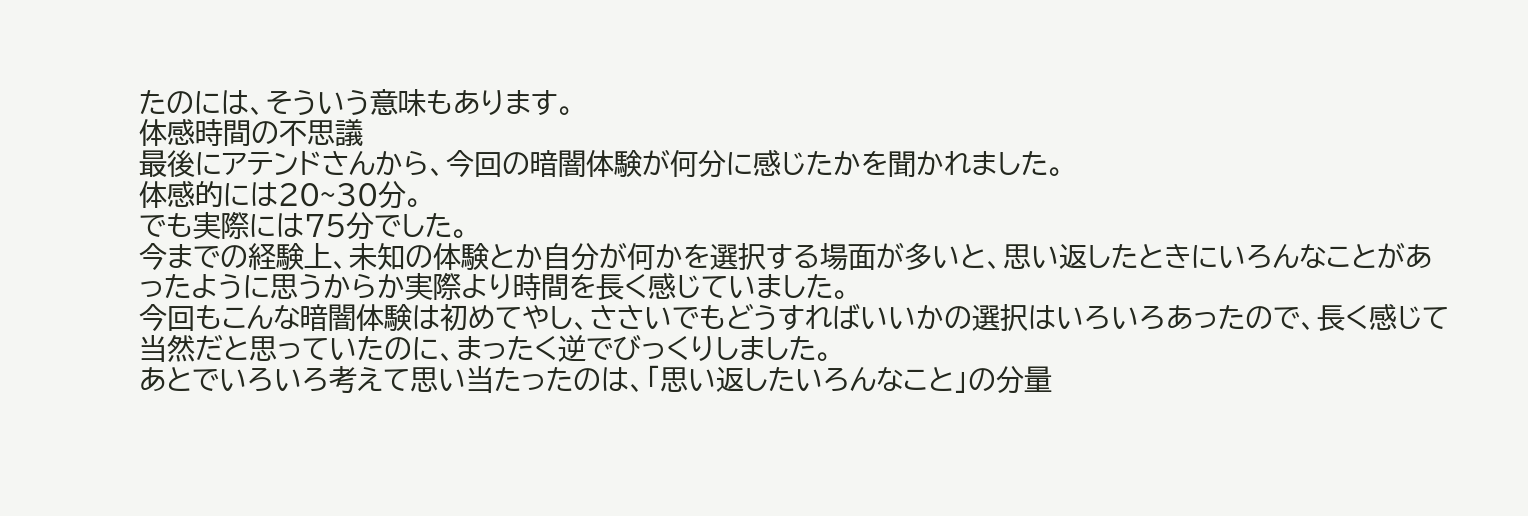たのには、そういう意味もあります。
体感時間の不思議
最後にアテンドさんから、今回の暗闇体験が何分に感じたかを聞かれました。
体感的には20~30分。
でも実際には75分でした。
今までの経験上、未知の体験とか自分が何かを選択する場面が多いと、思い返したときにいろんなことがあったように思うからか実際より時間を長く感じていました。
今回もこんな暗闇体験は初めてやし、ささいでもどうすればいいかの選択はいろいろあったので、長く感じて当然だと思っていたのに、まったく逆でびっくりしました。
あとでいろいろ考えて思い当たったのは、「思い返したいろんなこと」の分量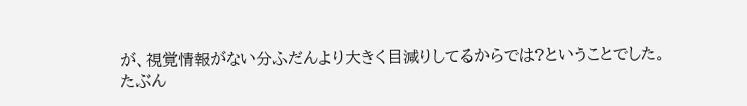が、視覚情報がない分ふだんより大きく目減りしてるからでは?ということでした。
たぶん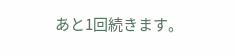あと1回続きます。